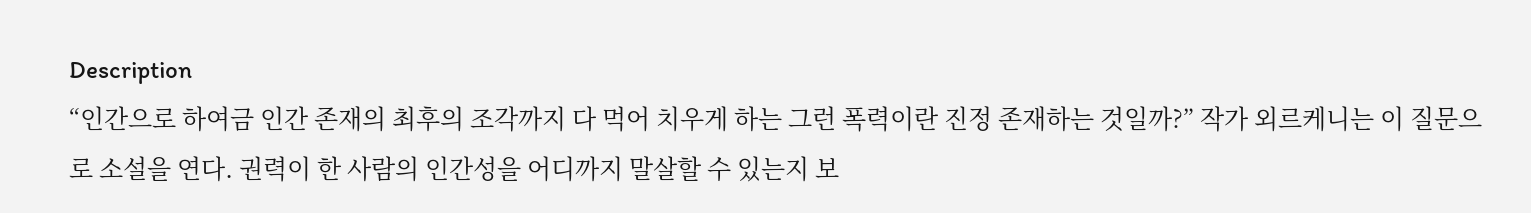Description
“인간으로 하여금 인간 존재의 최후의 조각까지 다 먹어 치우게 하는 그런 폭력이란 진정 존재하는 것일까?” 작가 외르케니는 이 질문으로 소설을 연다. 권력이 한 사람의 인간성을 어디까지 말살할 수 있는지 보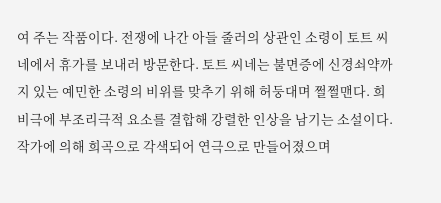여 주는 작품이다. 전쟁에 나간 아들 줄러의 상관인 소령이 토트 씨네에서 휴가를 보내러 방문한다. 토트 씨네는 불면증에 신경쇠약까지 있는 예민한 소령의 비위를 맞추기 위해 허둥대며 쩔쩔맨다. 희비극에 부조리극적 요소를 결합해 강렬한 인상을 남기는 소설이다. 작가에 의해 희곡으로 각색되어 연극으로 만들어졌으며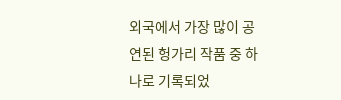외국에서 가장 많이 공연된 헝가리 작품 중 하나로 기록되었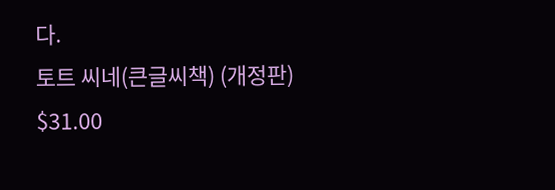다.
토트 씨네(큰글씨책) (개정판)
$31.00